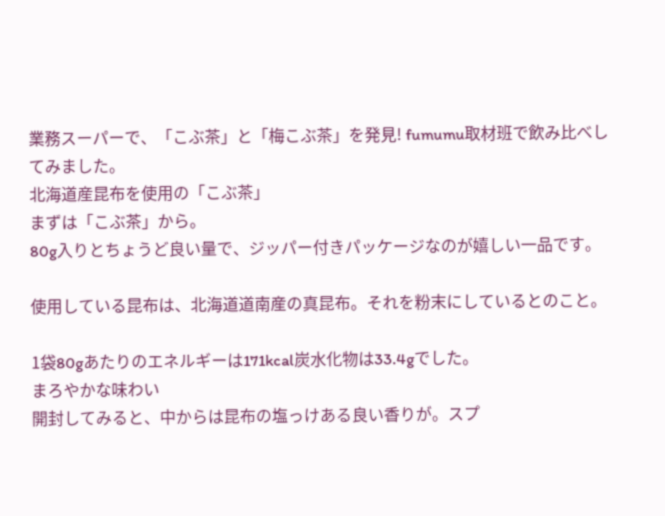業務スーパーで、「こぶ茶」と「梅こぶ茶」を発見! fumumu取材班で飲み比べしてみました。
北海道産昆布を使用の「こぶ茶」
まずは「こぶ茶」から。
80g入りとちょうど良い量で、ジッパー付きパッケージなのが嬉しい一品です。

使用している昆布は、北海道道南産の真昆布。それを粉末にしているとのこと。

1袋80gあたりのエネルギーは171kcal炭水化物は33.4gでした。
まろやかな味わい
開封してみると、中からは昆布の塩っけある良い香りが。スプ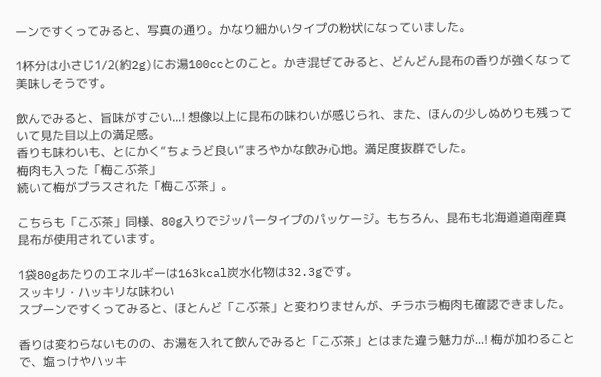ーンですくってみると、写真の通り。かなり細かいタイプの粉状になっていました。

1杯分は小さじ1/2(約2g)にお湯100ccとのこと。かき混ぜてみると、どんどん昆布の香りが強くなって美味しそうです。

飲んでみると、旨味がすごい...! 想像以上に昆布の味わいが感じられ、また、ほんの少しぬめりも残っていて見た目以上の満足感。
香りも味わいも、とにかく“ちょうど良い”まろやかな飲み心地。満足度抜群でした。
梅肉も入った「梅こぶ茶」
続いて梅がプラスされた「梅こぶ茶」。

こちらも「こぶ茶」同様、80g入りでジッパータイプのパッケージ。もちろん、昆布も北海道道南産真昆布が使用されています。

1袋80gあたりのエネルギーは163kcal炭水化物は32.3gです。
スッキリ・ハッキリな味わい
スプーンですくってみると、ほとんど「こぶ茶」と変わりませんが、チラホラ梅肉も確認できました。

香りは変わらないものの、お湯を入れて飲んでみると「こぶ茶」とはまた違う魅力が...! 梅が加わることで、塩っけやハッキ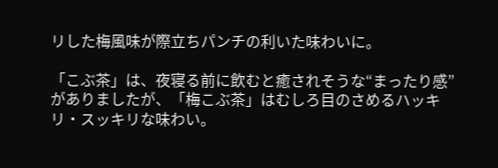リした梅風味が際立ちパンチの利いた味わいに。

「こぶ茶」は、夜寝る前に飲むと癒されそうな“まったり感”がありましたが、「梅こぶ茶」はむしろ目のさめるハッキリ・スッキリな味わい。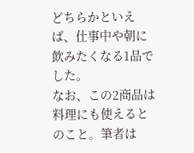どちらかといえば、仕事中や朝に飲みたくなる1品でした。
なお、この2商品は料理にも使えるとのこと。筆者は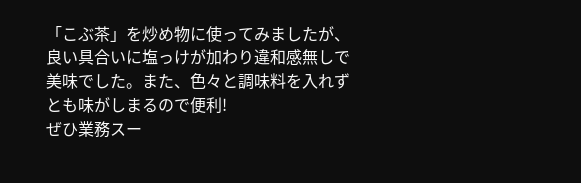「こぶ茶」を炒め物に使ってみましたが、良い具合いに塩っけが加わり違和感無しで美味でした。また、色々と調味料を入れずとも味がしまるので便利!
ぜひ業務スー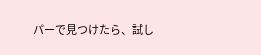パーで見つけたら、試し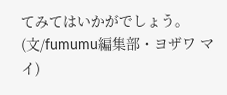てみてはいかがでしょう。
(文/fumumu編集部・ヨザワ マイ)